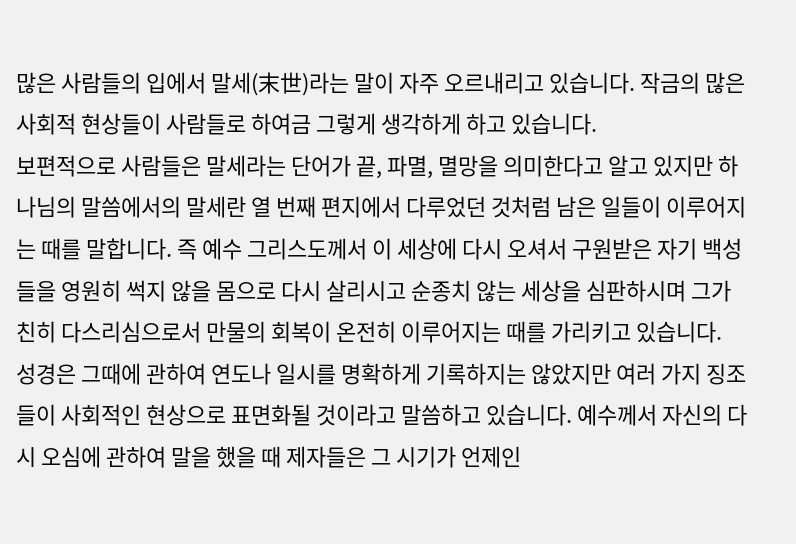많은 사람들의 입에서 말세(末世)라는 말이 자주 오르내리고 있습니다. 작금의 많은 사회적 현상들이 사람들로 하여금 그렇게 생각하게 하고 있습니다.
보편적으로 사람들은 말세라는 단어가 끝, 파멸, 멸망을 의미한다고 알고 있지만 하나님의 말씀에서의 말세란 열 번째 편지에서 다루었던 것처럼 남은 일들이 이루어지는 때를 말합니다. 즉 예수 그리스도께서 이 세상에 다시 오셔서 구원받은 자기 백성들을 영원히 썩지 않을 몸으로 다시 살리시고 순종치 않는 세상을 심판하시며 그가 친히 다스리심으로서 만물의 회복이 온전히 이루어지는 때를 가리키고 있습니다.
성경은 그때에 관하여 연도나 일시를 명확하게 기록하지는 않았지만 여러 가지 징조들이 사회적인 현상으로 표면화될 것이라고 말씀하고 있습니다. 예수께서 자신의 다시 오심에 관하여 말을 했을 때 제자들은 그 시기가 언제인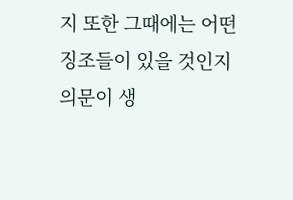지 또한 그때에는 어떤 징조들이 있을 것인지 의문이 생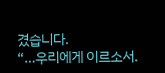겼습니다.
“…우리에게 이르소서.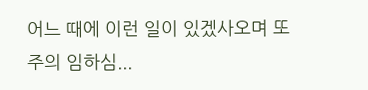어느 때에 이런 일이 있겠사오며 또 주의 임하심...